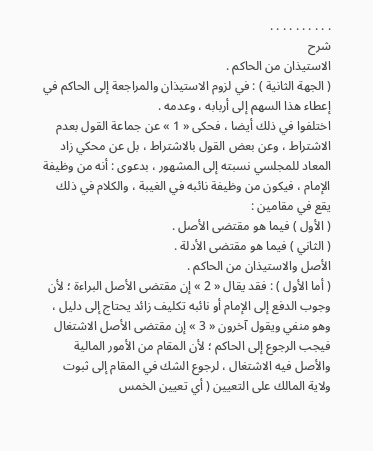. . . . . . . . . .
شرح
الاستيذان من الحاكم .
( الجهة الثانية ) : في لزوم الاستيذان والمراجعة إلى الحاكم في إعطاء هذا السهم إلى أربابه ، وعدمه .
اختلفوا في ذلك أيضا ، فحكى « 1 » عن جماعة القول بعدم الاشتراط ، وعن بعض القول بالاشتراط ، بل عن محكي زاد المعاد للمجلسي نسبته إلى المشهور ، بدعوى : أنه من وظيفة الإمام ، فيكون من وظيفة نائبه في الغيبة ، والكلام في ذلك يقع في مقامين :
( الأول ) فيما هو مقتضى الأصل .
( الثاني ) فيما هو مقتضى الأدلة .
الأصل والاستيذان من الحاكم .
( أما الأول ) : فقد يقال « 2 » إن مقتضى الأصل البراءة ؛ لأن وجوب الدفع إلى الإمام أو نائبه تكليف زائد يحتاج إلى دليل ، وهو منفي ويقول آخرون « 3 » إن مقتضى الأصل الاشتغال فيجب الرجوع إلى الحاكم ؛ لأن المقام من الأمور المالية والأصل فيه الاشتغال ، لرجوع الشك في المقام إلى ثبوت ولاية المالك على التعيين ( أي تعيين الخمس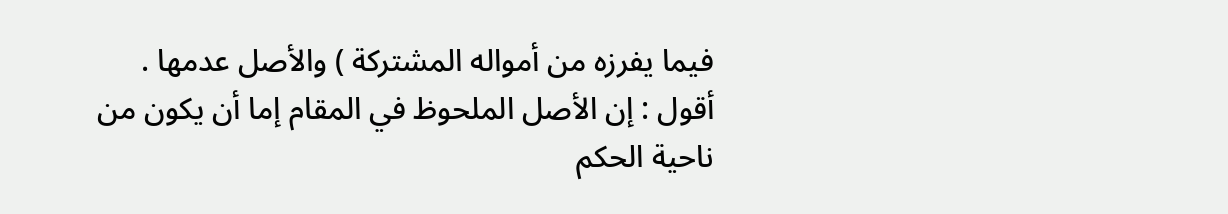فيما يفرزه من أمواله المشتركة ) والأصل عدمها .
أقول : إن الأصل الملحوظ في المقام إما أن يكون من ناحية الحكم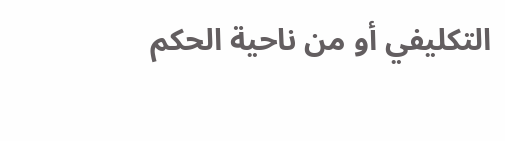التكليفي أو من ناحية الحكم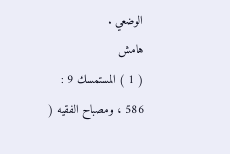الوضعي .
هامش
( 1 ) المستمسك 9 : 586 ، ومصباح الفقيه (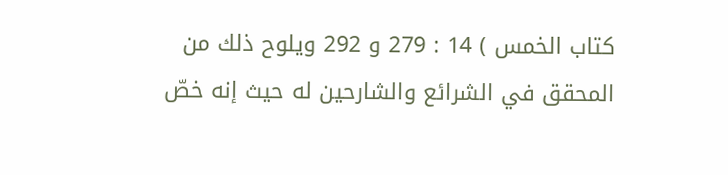كتاب الخمس ) 14 : 279 و 292 ويلوح ذلك من المحقق في الشرائع والشارحين له حيث إنه خصّ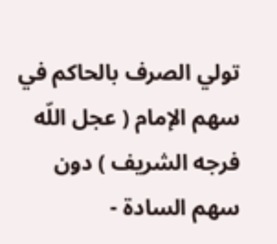تولي الصرف بالحاكم في سهم الإمام ( عجل اللّه فرجه الشريف ) دون سهم السادة -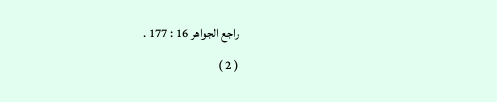راجع الجواهر 16 : 177 .
( 2 )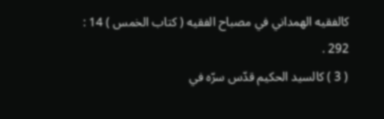كالفقيه الهمداني في مصباح الفقيه ( كتاب الخمس ) 14 : 292 .
( 3 ) كالسيد الحكيم قدّس سرّه في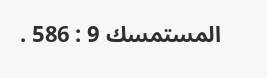المستمسك 9 : 586 .